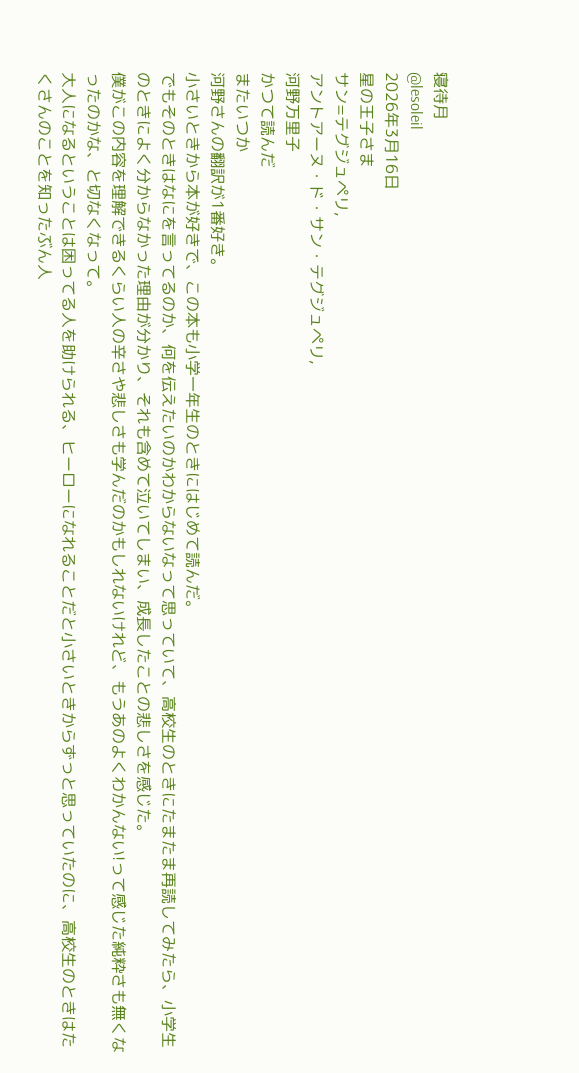寝待月
@lesoleil
2026年3月16日
星の王子さま
サン=テグジュペリ,
アントアーヌ・ド・サン・テグジュペリ,
河野万里子
かつて読んだ
またいつか
河野さんの翻訳が1番好き。
小さいときから本が好きで、この本も小学一年生のときにはじめて読んだ。
でもそのときはなにを言ってるのか、何を伝えたいのかわからないなって思っていて、高校生のときにたまたま再読してみたら、小学生のときによく分からなかった理由が分かり、それも含めて泣いてしまい、成長したことの悲しさを感じた。
僕がこの内容を理解できるくらい人の辛さや悲しさも学んだのかもしれないけれど、もうあのよくわかんない!って感じた純粋さも無くなったのかな、と切なくなって。
大人になるということは困ってる人を助けられる、ヒーローになれることだと小さいときからずっと思っていたのに、高校生のときはたくさんのことを知ったぶん人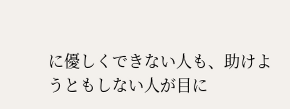に優しくできない人も、助けようともしない人が目に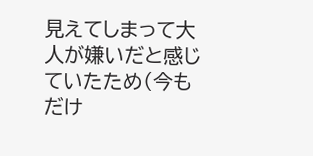見えてしまって大人が嫌いだと感じていたため(今もだけ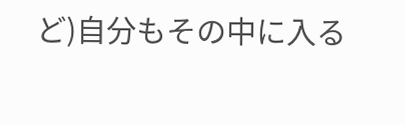ど)自分もその中に入る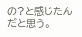の?と感じたんだと思う。